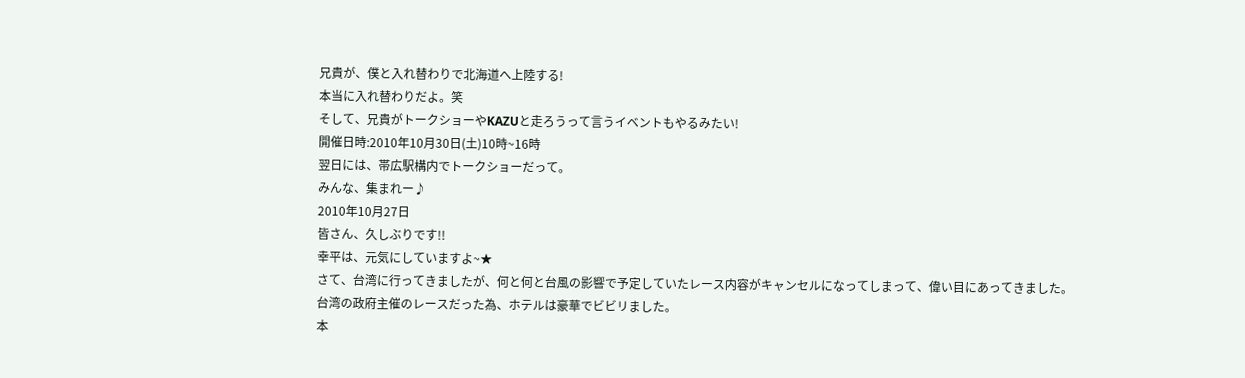兄貴が、僕と入れ替わりで北海道へ上陸する!
本当に入れ替わりだよ。笑
そして、兄貴がトークショーやKAZUと走ろうって言うイベントもやるみたい!
開催日時:2010年10月30日(土)10時~16時
翌日には、帯広駅構内でトークショーだって。
みんな、集まれー♪
2010年10月27日
皆さん、久しぶりです!!
幸平は、元気にしていますよ~★
さて、台湾に行ってきましたが、何と何と台風の影響で予定していたレース内容がキャンセルになってしまって、偉い目にあってきました。
台湾の政府主催のレースだった為、ホテルは豪華でビビリました。
本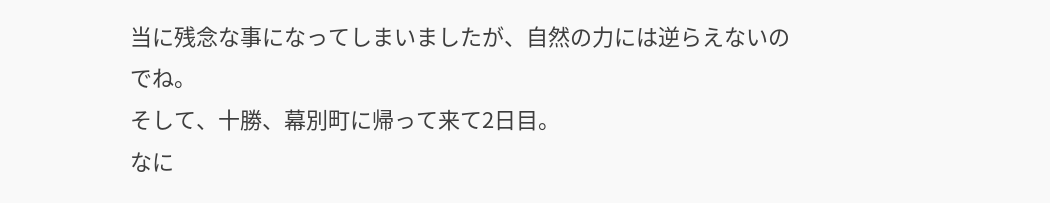当に残念な事になってしまいましたが、自然の力には逆らえないのでね。
そして、十勝、幕別町に帰って来て2日目。
なに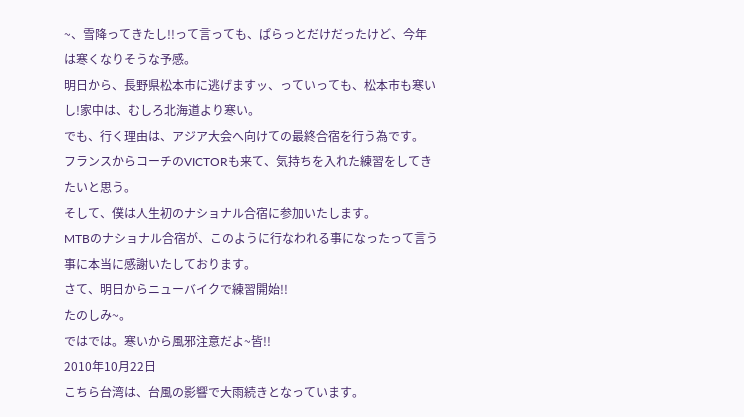~、雪降ってきたし!!って言っても、ぱらっとだけだったけど、今年は寒くなりそうな予感。
明日から、長野県松本市に逃げますッ、っていっても、松本市も寒いし!家中は、むしろ北海道より寒い。
でも、行く理由は、アジア大会へ向けての最終合宿を行う為です。
フランスからコーチのVICTORも来て、気持ちを入れた練習をしてきたいと思う。
そして、僕は人生初のナショナル合宿に参加いたします。
MTBのナショナル合宿が、このように行なわれる事になったって言う事に本当に感謝いたしております。
さて、明日からニューバイクで練習開始!!
たのしみ~。
ではでは。寒いから風邪注意だよ~皆!!
2010年10月22日
こちら台湾は、台風の影響で大雨続きとなっています。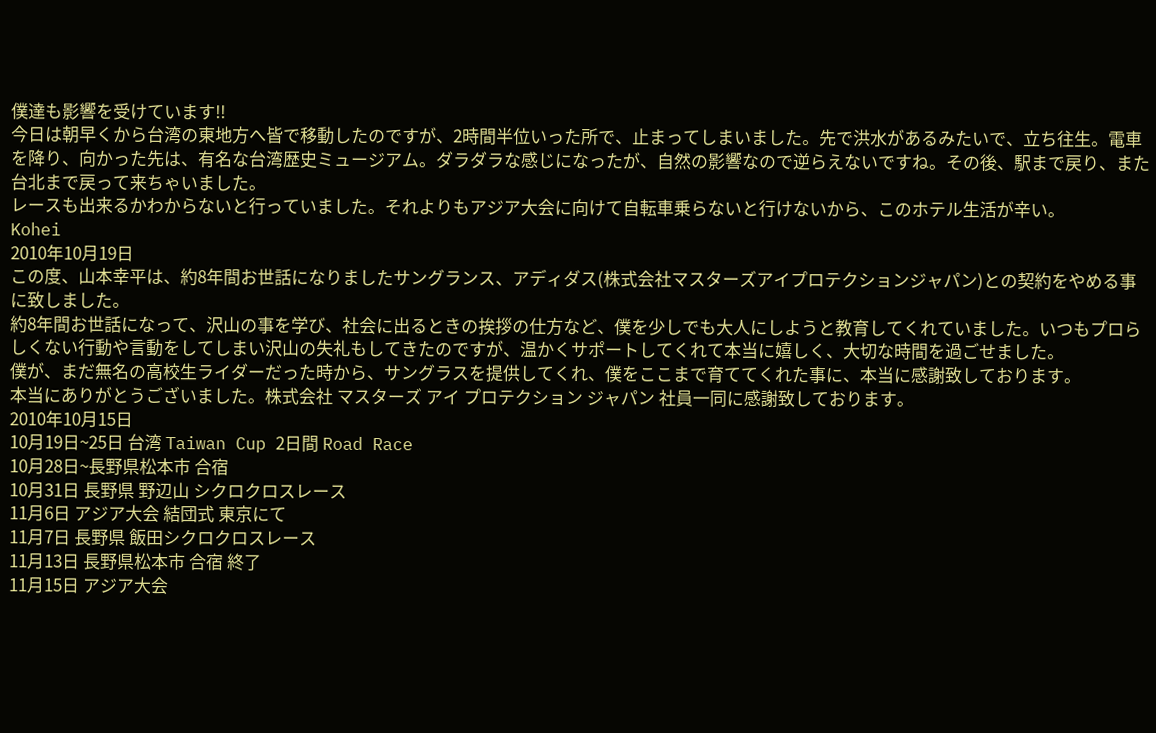僕達も影響を受けています!!
今日は朝早くから台湾の東地方へ皆で移動したのですが、2時間半位いった所で、止まってしまいました。先で洪水があるみたいで、立ち往生。電車を降り、向かった先は、有名な台湾歴史ミュージアム。ダラダラな感じになったが、自然の影響なので逆らえないですね。その後、駅まで戻り、また台北まで戻って来ちゃいました。
レースも出来るかわからないと行っていました。それよりもアジア大会に向けて自転車乗らないと行けないから、このホテル生活が辛い。
Kohei
2010年10月19日
この度、山本幸平は、約8年間お世話になりましたサングランス、アディダス(株式会社マスターズアイプロテクションジャパン)との契約をやめる事に致しました。
約8年間お世話になって、沢山の事を学び、社会に出るときの挨拶の仕方など、僕を少しでも大人にしようと教育してくれていました。いつもプロらしくない行動や言動をしてしまい沢山の失礼もしてきたのですが、温かくサポートしてくれて本当に嬉しく、大切な時間を過ごせました。
僕が、まだ無名の高校生ライダーだった時から、サングラスを提供してくれ、僕をここまで育ててくれた事に、本当に感謝致しております。
本当にありがとうございました。株式会社 マスターズ アイ プロテクション ジャパン 社員一同に感謝致しております。
2010年10月15日
10月19日~25日 台湾 Taiwan Cup 2日間 Road Race
10月28日~長野県松本市 合宿
10月31日 長野県 野辺山 シクロクロスレース
11月6日 アジア大会 結団式 東京にて
11月7日 長野県 飯田シクロクロスレース
11月13日 長野県松本市 合宿 終了
11月15日 アジア大会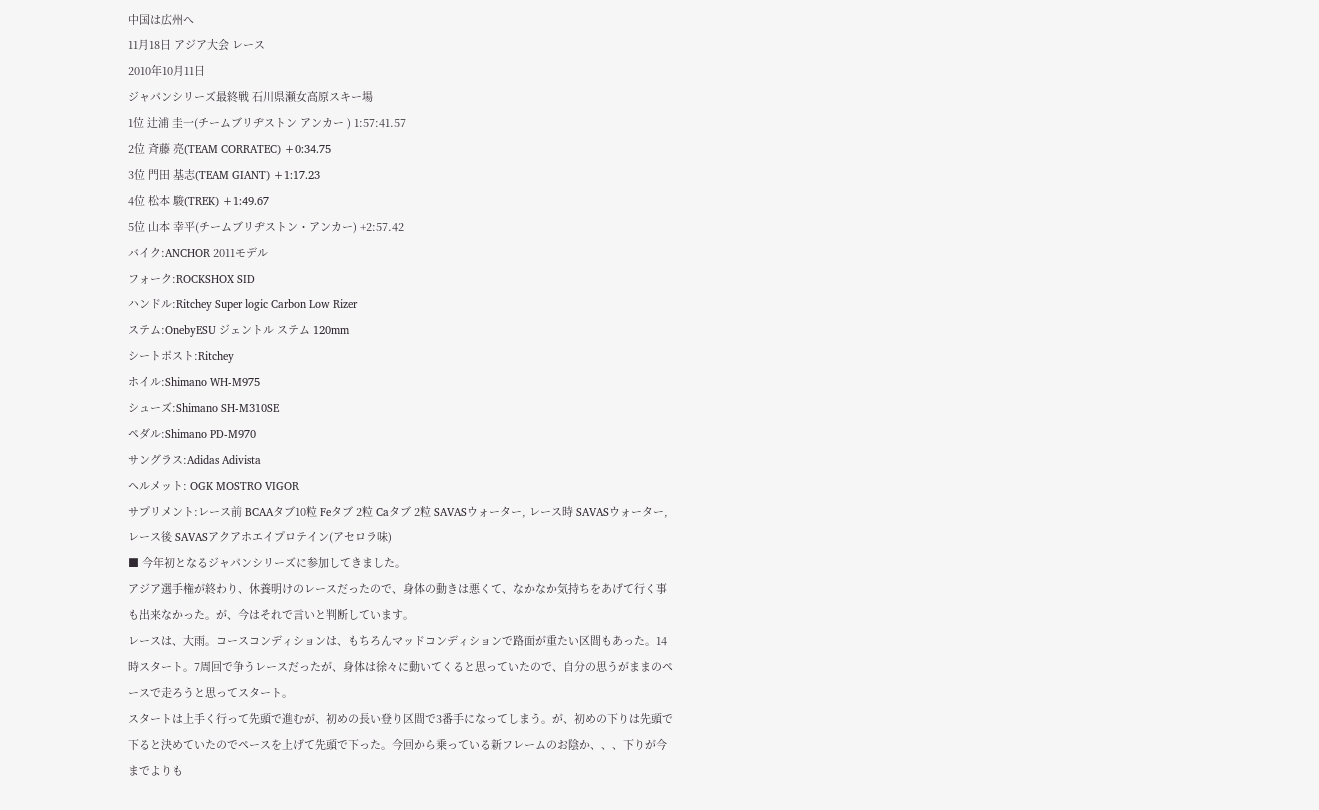中国は広州へ
11月18日 アジア大会 レース
2010年10月11日
ジャパンシリーズ最終戦 石川県瀬女高原スキー場
1位 辻浦 圭一(チームブリヂストン アンカー ) 1:57:41.57
2位 斉藤 亮(TEAM CORRATEC) +0:34.75
3位 門田 基志(TEAM GIANT) +1:17.23
4位 松本 駿(TREK) +1:49.67
5位 山本 幸平(チームブリヂストン・アンカー) +2:57.42
バイク:ANCHOR 2011モデル
フォーク:ROCKSHOX SID
ハンドル:Ritchey Super logic Carbon Low Rizer
ステム:OnebyESU ジェントル ステム 120mm
シートポスト:Ritchey
ホイル:Shimano WH-M975
シューズ:Shimano SH-M310SE
ペダル:Shimano PD-M970
サングラス:Adidas Adivista
ヘルメット: OGK MOSTRO VIGOR
サプリメント:レース前 BCAAタブ10粒 Feタブ 2粒 Caタブ 2粒 SAVASウォーター, レース時 SAVASウォーター,レース後 SAVASアクアホエイプロテイン(アセロラ味)
■ 今年初となるジャパンシリーズに参加してきました。
アジア選手権が終わり、休養明けのレースだったので、身体の動きは悪くて、なかなか気持ちをあげて行く事も出来なかった。が、今はそれで言いと判断しています。
レースは、大雨。コースコンディションは、もちろんマッドコンディションで路面が重たい区間もあった。14時スタート。7周回で争うレースだったが、身体は徐々に動いてくると思っていたので、自分の思うがままのペースで走ろうと思ってスタート。
スタートは上手く行って先頭で進むが、初めの長い登り区間で3番手になってしまう。が、初めの下りは先頭で下ると決めていたのでペースを上げて先頭で下った。今回から乗っている新フレームのお陰か、、、下りが今までよりも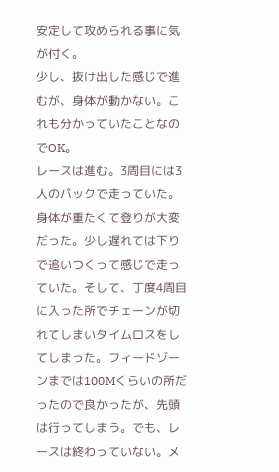安定して攻められる事に気が付く。
少し、抜け出した感じで進むが、身体が動かない。これも分かっていたことなのでOK。
レースは進む。3周目には3人のパックで走っていた。身体が重たくて登りが大変だった。少し遅れては下りで追いつくって感じで走っていた。そして、丁度4周目に入った所でチェーンが切れてしまいタイムロスをしてしまった。フィードゾーンまでは100Mくらいの所だったので良かったが、先頭は行ってしまう。でも、レースは終わっていない。メ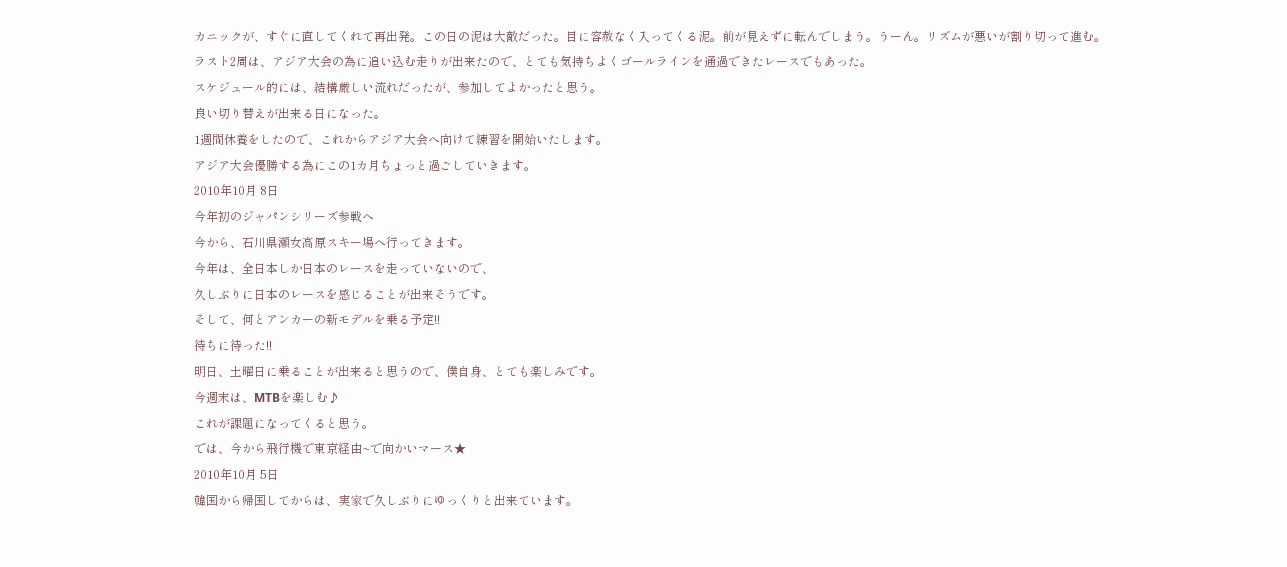カニックが、すぐに直してくれて再出発。この日の泥は大敵だった。目に容赦なく入ってくる泥。前が見えずに転んでしまう。うーん。リズムが悪いが割り切って進む。
ラスト2周は、アジア大会の為に追い込む走りが出来たので、とても気持ちよくゴールラインを通過できたレースでもあった。
スケジュール的には、結構厳しい流れだったが、参加してよかったと思う。
良い切り替えが出来る日になった。
1週間休養をしたので、これからアジア大会へ向けて練習を開始いたします。
アジア大会優勝する為にこの1カ月ちょっと過ごしていきます。
2010年10月 8日
今年初のジャパンシリーズ参戦へ
今から、石川県瀬女高原スキー場へ行ってきます。
今年は、全日本しか日本のレースを走っていないので、
久しぶりに日本のレースを感じることが出来そうです。
そして、何とアンカーの新モデルを乗る予定!!
待ちに待った!!
明日、土曜日に乗ることが出来ると思うので、僕自身、とても楽しみです。
今週末は、MTBを楽しむ♪
これが課題になってくると思う。
では、今から飛行機で東京経由~で向かいマース★
2010年10月 5日
韓国から帰国してからは、実家で久しぶりにゆっくりと出来ています。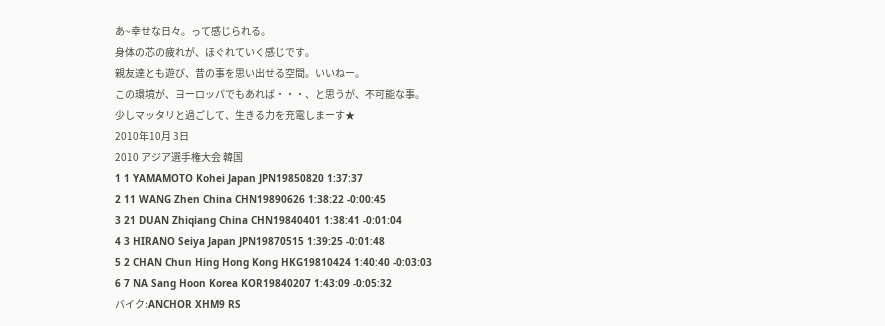あ~幸せな日々。って感じられる。
身体の芯の疲れが、ほぐれていく感じです。
親友達とも遊び、昔の事を思い出せる空間。いいねー。
この環境が、ヨーロッパでもあれば・・・、と思うが、不可能な事。
少しマッタリと過ごして、生きる力を充電しまーす★
2010年10月 3日
2010 アジア選手権大会 韓国
1 1 YAMAMOTO Kohei Japan JPN19850820 1:37:37
2 11 WANG Zhen China CHN19890626 1:38:22 -0:00:45
3 21 DUAN Zhiqiang China CHN19840401 1:38:41 -0:01:04
4 3 HIRANO Seiya Japan JPN19870515 1:39:25 -0:01:48
5 2 CHAN Chun Hing Hong Kong HKG19810424 1:40:40 -0:03:03
6 7 NA Sang Hoon Korea KOR19840207 1:43:09 -0:05:32
バイク:ANCHOR XHM9 RS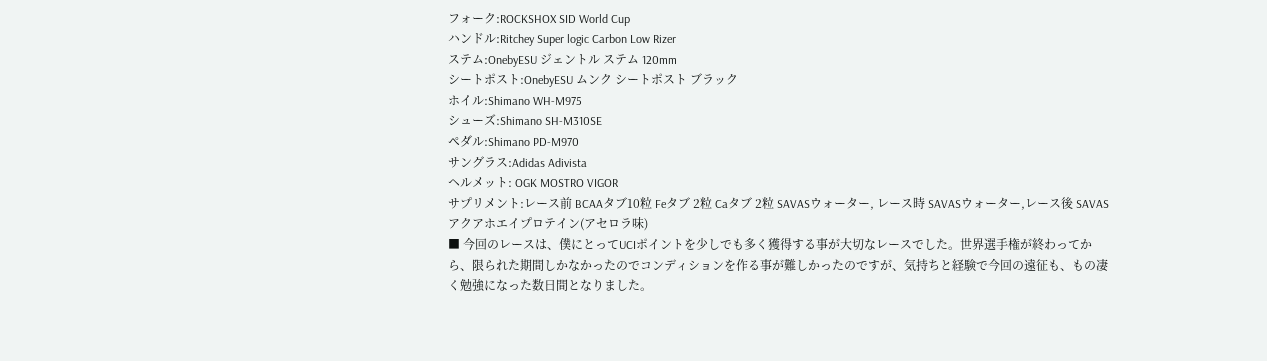フォーク:ROCKSHOX SID World Cup
ハンドル:Ritchey Super logic Carbon Low Rizer
ステム:OnebyESU ジェントル ステム 120mm
シートポスト:OnebyESU ムンク シートポスト ブラック
ホイル:Shimano WH-M975
シューズ:Shimano SH-M310SE
ペダル:Shimano PD-M970
サングラス:Adidas Adivista
ヘルメット: OGK MOSTRO VIGOR
サプリメント:レース前 BCAAタブ10粒 Feタブ 2粒 Caタブ 2粒 SAVASウォーター, レース時 SAVASウォーター,レース後 SAVASアクアホエイプロテイン(アセロラ味)
■ 今回のレースは、僕にとってUCIポイントを少しでも多く獲得する事が大切なレースでした。世界選手権が終わってから、限られた期間しかなかったのでコンディションを作る事が難しかったのですが、気持ちと経験で今回の遠征も、もの凄く勉強になった数日間となりました。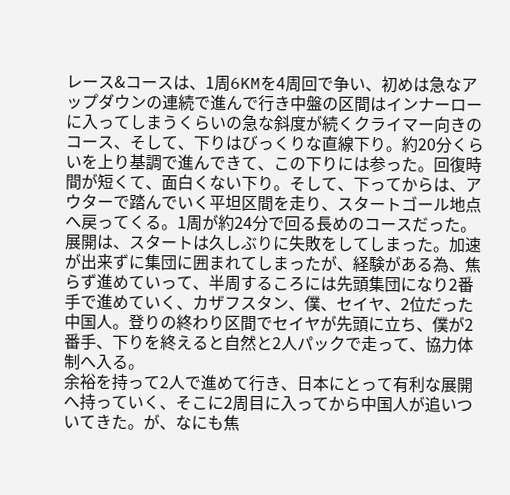レース&コースは、1周6KMを4周回で争い、初めは急なアップダウンの連続で進んで行き中盤の区間はインナーローに入ってしまうくらいの急な斜度が続くクライマー向きのコース、そして、下りはびっくりな直線下り。約20分くらいを上り基調で進んできて、この下りには参った。回復時間が短くて、面白くない下り。そして、下ってからは、アウターで踏んでいく平坦区間を走り、スタートゴール地点へ戻ってくる。1周が約24分で回る長めのコースだった。
展開は、スタートは久しぶりに失敗をしてしまった。加速が出来ずに集団に囲まれてしまったが、経験がある為、焦らず進めていって、半周するころには先頭集団になり2番手で進めていく、カザフスタン、僕、セイヤ、2位だった中国人。登りの終わり区間でセイヤが先頭に立ち、僕が2番手、下りを終えると自然と2人パックで走って、協力体制へ入る。
余裕を持って2人で進めて行き、日本にとって有利な展開へ持っていく、そこに2周目に入ってから中国人が追いついてきた。が、なにも焦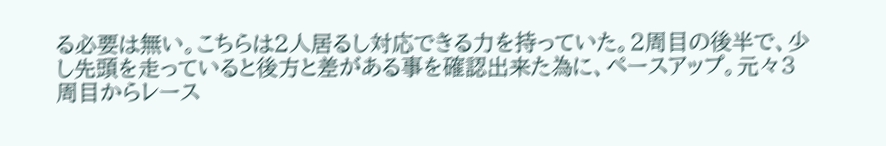る必要は無い。こちらは2人居るし対応できる力を持っていた。2周目の後半で、少し先頭を走っていると後方と差がある事を確認出来た為に、ペースアップ。元々3周目からレース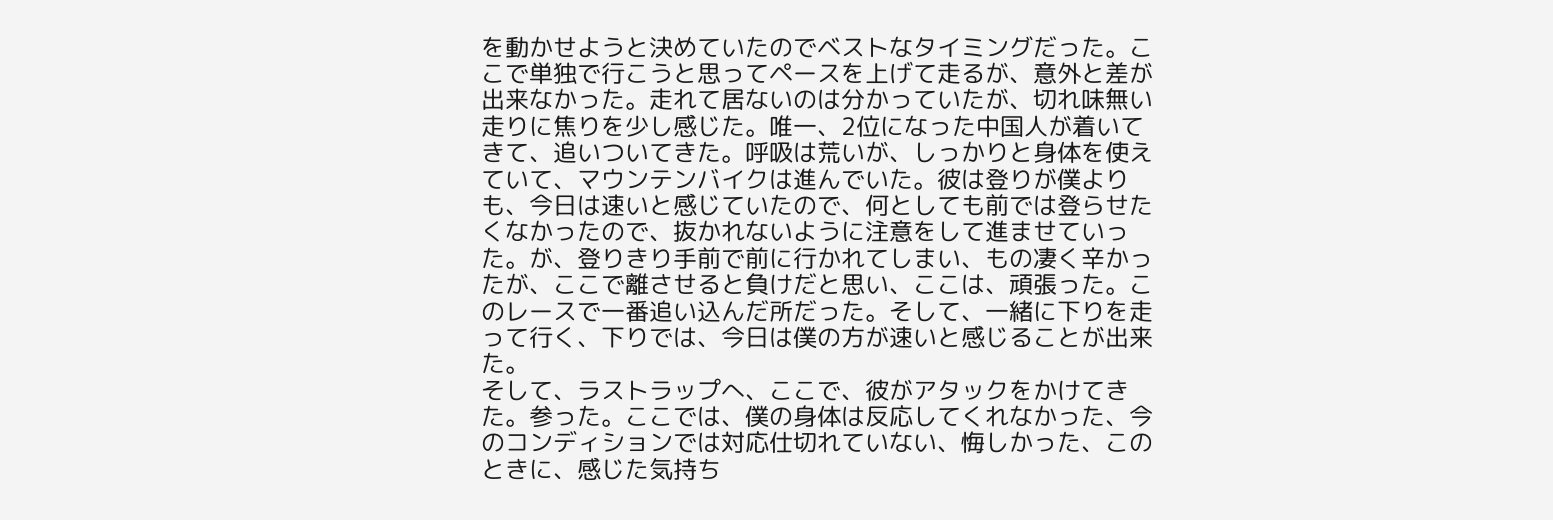を動かせようと決めていたのでベストなタイミングだった。ここで単独で行こうと思ってペースを上げて走るが、意外と差が出来なかった。走れて居ないのは分かっていたが、切れ味無い走りに焦りを少し感じた。唯一、2位になった中国人が着いてきて、追いついてきた。呼吸は荒いが、しっかりと身体を使えていて、マウンテンバイクは進んでいた。彼は登りが僕よりも、今日は速いと感じていたので、何としても前では登らせたくなかったので、抜かれないように注意をして進ませていった。が、登りきり手前で前に行かれてしまい、もの凄く辛かったが、ここで離させると負けだと思い、ここは、頑張った。このレースで一番追い込んだ所だった。そして、一緒に下りを走って行く、下りでは、今日は僕の方が速いと感じることが出来た。
そして、ラストラップへ、ここで、彼がアタックをかけてきた。参った。ここでは、僕の身体は反応してくれなかった、今のコンディションでは対応仕切れていない、悔しかった、このときに、感じた気持ち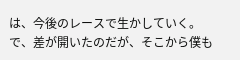は、今後のレースで生かしていく。
で、差が開いたのだが、そこから僕も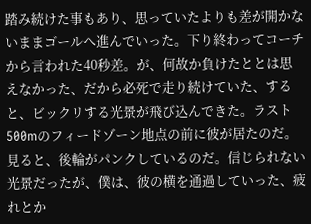踏み続けた事もあり、思っていたよりも差が開かないままゴールへ進んでいった。下り終わってコーチから言われた40秒差。が、何故か負けたととは思えなかった、だから必死で走り続けていた、すると、ビックリする光景が飛び込んできた。ラスト500mのフィードゾーン地点の前に彼が居たのだ。見ると、後輪がパンクしているのだ。信じられない光景だったが、僕は、彼の横を通過していった、疲れとか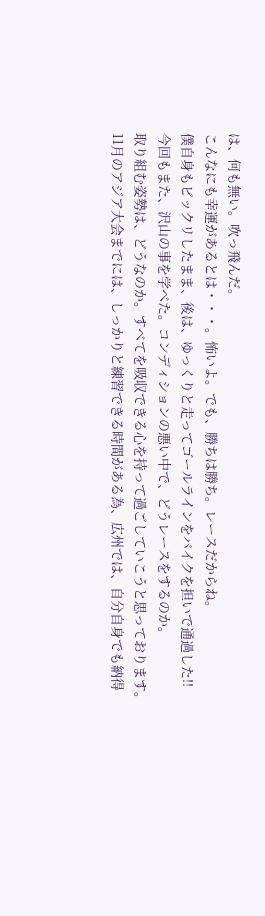は、何も無い。吹っ飛んだ。
こんなにも幸運があるとは・・・。怖いよ。でも、勝ちは勝ち。レースだからね。
僕自身もビックリしたまま、後は、ゆっくりと走ってゴールラインをバイクを担いで通過した!!
今回もまた、沢山の事を学べた。コンディションの悪い中で、どうレースをするのか。
取り組む姿勢は、どうなのか。すべてを吸収できる心を持って過ごしていこうと思っております。
11月のアジア大会までには、しっかりと練習できる時間がある為、広州では、自分自身でも納得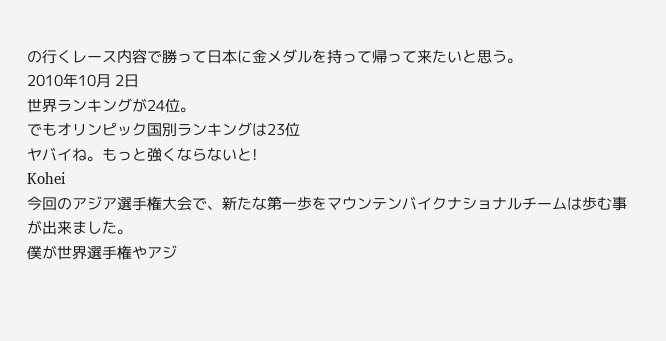の行くレース内容で勝って日本に金メダルを持って帰って来たいと思う。
2010年10月 2日
世界ランキングが24位。
でもオリンピック国別ランキングは23位
ヤバイね。もっと強くならないと!
Kohei
今回のアジア選手権大会で、新たな第一歩をマウンテンバイクナショナルチームは歩む事が出来ました。
僕が世界選手権やアジ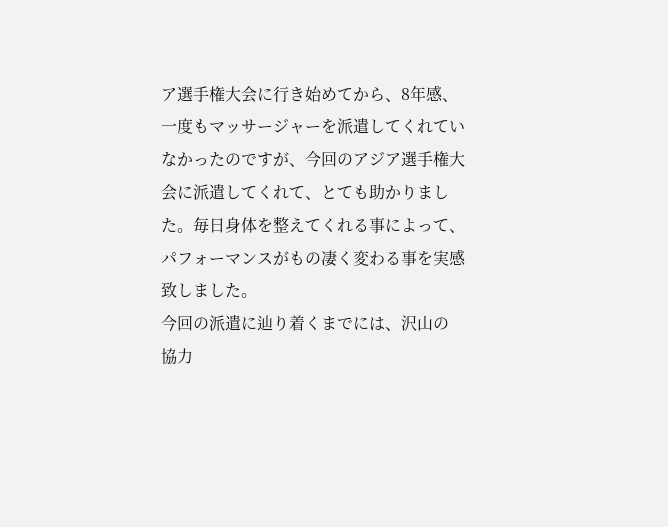ア選手権大会に行き始めてから、8年感、一度もマッサージャーを派遣してくれていなかったのですが、今回のアジア選手権大会に派遣してくれて、とても助かりました。毎日身体を整えてくれる事によって、パフォーマンスがもの凄く変わる事を実感致しました。
今回の派遣に辿り着くまでには、沢山の
協力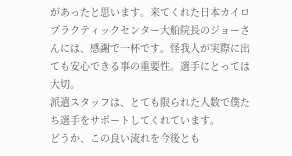があったと思います。来てくれた日本カイロプラクティックセンター大船院長のジョーさんには、感謝で一杯です。怪我人が実際に出ても安心できる事の重要性。選手にとっては大切。
派遣スタッフは、とても限られた人数で僕たち選手をサポートしてくれています。
どうか、この良い流れを今後とも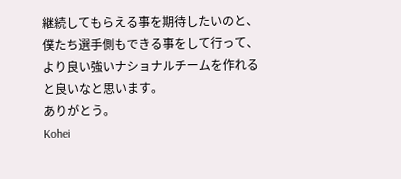継続してもらえる事を期待したいのと、僕たち選手側もできる事をして行って、より良い強いナショナルチームを作れると良いなと思います。
ありがとう。
Kohei